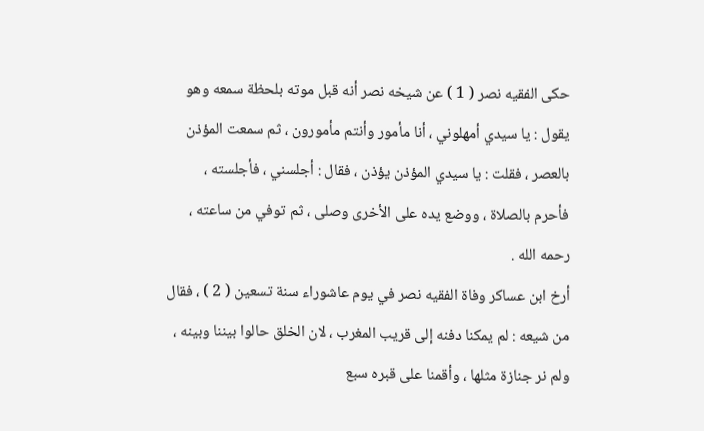حكى الفقيه نصر ( 1 ) عن شيخه نصر أنه قبل موته بلحظة سمعه وهو
يقول : يا سيدي أمهلوني ، أنا مأمور وأنتم مأمورون ، ثم سمعت المؤذن
بالعصر ، فقلت : يا سيدي المؤذن يؤذن ، فقال : أجلسني ، فأجلسته ،
فأحرم بالصلاة ، ووضع يده على الأخرى وصلى ، ثم توفي من ساعته ،
رحمه الله .
أرخ ابن عساكر وفاة الفقيه نصر في يوم عاشوراء سنة تسعين ( 2 ) ، فقال
من شيعه : لم يمكنا دفنه إلى قريب المغرب ، لان الخلق حالوا بيننا وبينه ،
ولم نر جنازة مثلها ، وأقمنا على قبره سبع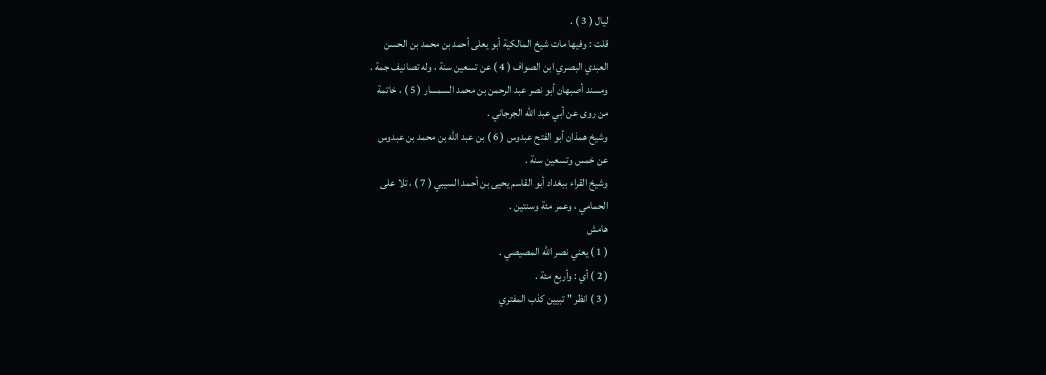ليال ( 3 ) .
قلت : وفيها مات شيخ المالكية أبو يعلى أحمد بن محمد بن الحسن
العبدي البصري ابن الصواف ( 4 ) عن تسعين سنة ، وله تصانيف جمة .
ومسند أصبهان أبو نصر عبد الرحمن بن محمد السمسار ( 5 ) ، خاتمة
من روى عن أبي عبد الله الجرجاني .
وشيخ همذان أبو الفتح عبدوس ( 6 ) بن عبد الله بن محمد بن عبدوس
عن خمس وتسعين سنة .
وشيخ القراء ببغداد أبو القاسم يحيى بن أحمد السيبي ( 7 ) ، تلا على
الحمامي ، وعمر مئة وسنتين .
هامش
( 1 ) يعني نصر الله المصيصي .
( 2 ) أي : وأربع مئة .
( 3 ) انظر " تبيين كذب المفتري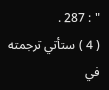" : 287 .
( 4 ) ستأتي ترجمته في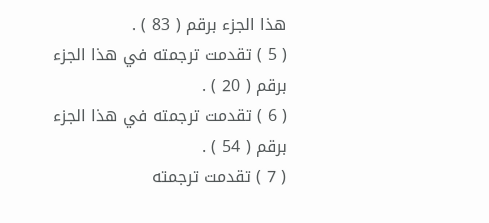هذا الجزء برقم ( 83 ) .
( 5 ) تقدمت ترجمته في هذا الجزء برقم ( 20 ) .
( 6 ) تقدمت ترجمته في هذا الجزء برقم ( 54 ) .
( 7 ) تقدمت ترجمته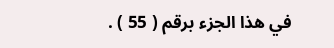في هذا الجزء برقم ( 55 ) .